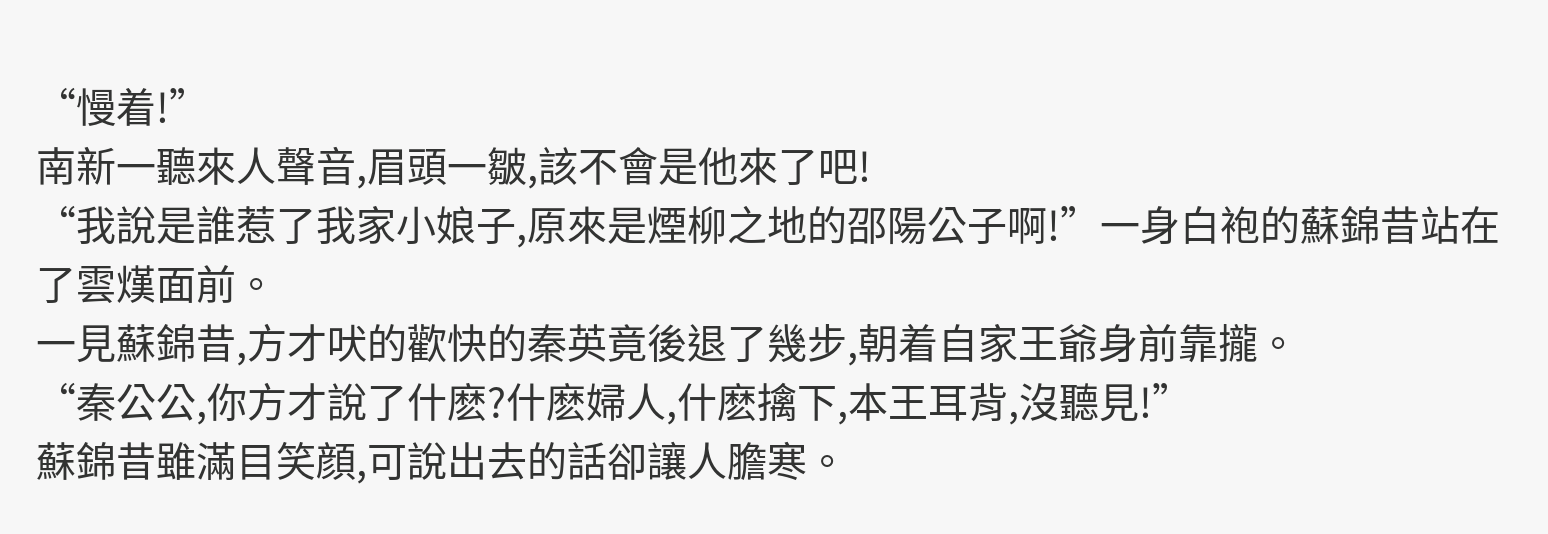“慢着!”
南新一聽來人聲音,眉頭一皺,該不會是他來了吧!
“我說是誰惹了我家小娘子,原來是煙柳之地的邵陽公子啊!”一身白袍的蘇錦昔站在了雲熯面前。
一見蘇錦昔,方才吠的歡快的秦英竟後退了幾步,朝着自家王爺身前靠攏。
“秦公公,你方才說了什麽?什麽婦人,什麽擒下,本王耳背,沒聽見!”
蘇錦昔雖滿目笑顔,可說出去的話卻讓人膽寒。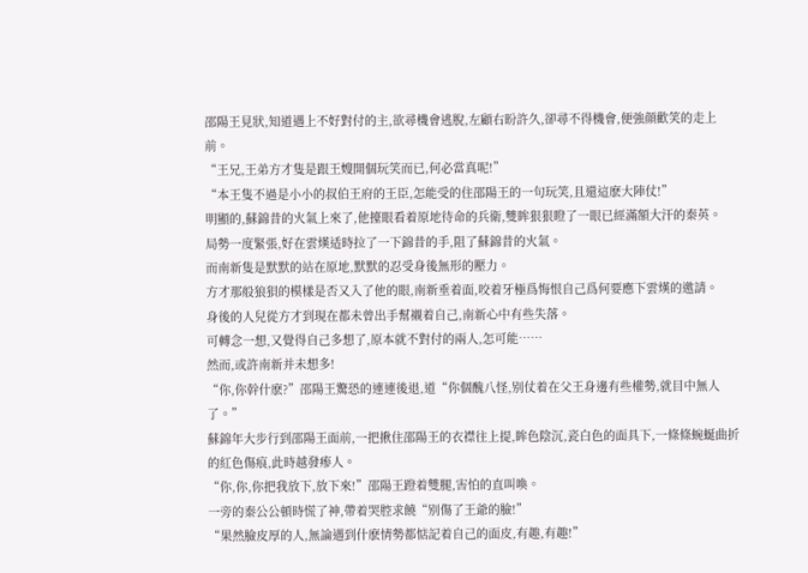邵陽王見狀,知道遇上不好對付的主,欲尋機會逃脫,左顧右盼許久,卻尋不得機會,便強顔歡笑的走上前。
“王兄,王弟方才隻是跟王嫂開個玩笑而已,何必當真呢!”
“本王隻不過是小小的叔伯王府的王臣,怎能受的住邵陽王的一句玩笑,且還這麽大陣仗!”
明顯的,蘇錦昔的火氣上來了,他擡眼看着原地待命的兵衛,雙眸狠狠瞪了一眼已經滿額大汗的秦英。
局勢一度緊張,好在雲熯适時拉了一下錦昔的手,阻了蘇錦昔的火氣。
而南新隻是默默的站在原地,默默的忍受身後無形的壓力。
方才那般狼狽的模樣是否又入了他的眼,南新垂着面,咬着牙極爲悔恨自己爲何要應下雲熯的邀請。
身後的人兒從方才到現在都未曾出手幫襯着自己,南新心中有些失落。
可轉念一想,又覺得自己多想了,原本就不對付的兩人,怎可能……
然而,或許南新并未想多!
“你,你幹什麽?”邵陽王驚恐的連連後退,道“你個醜八怪,别仗着在父王身邊有些權勢,就目中無人了。”
蘇錦年大步行到邵陽王面前,一把揪住邵陽王的衣襟往上提,眸色陰沉,瓷白色的面具下,一條條蜿蜒曲折的紅色傷痕,此時越發瘆人。
“你,你,你把我放下,放下來!”邵陽王蹬着雙腿,害怕的直叫喚。
一旁的秦公公頓時慌了神,帶着哭腔求饒“别傷了王爺的臉!”
“果然臉皮厚的人,無論遇到什麽情勢都惦記着自己的面皮,有趣,有趣!”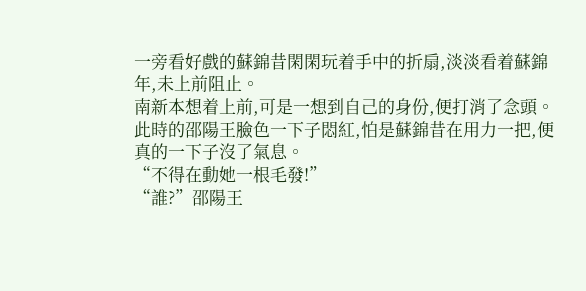一旁看好戲的蘇錦昔閑閑玩着手中的折扇,淡淡看着蘇錦年,未上前阻止。
南新本想着上前,可是一想到自己的身份,便打消了念頭。
此時的邵陽王臉色一下子悶紅,怕是蘇錦昔在用力一把,便真的一下子沒了氣息。
“不得在動她一根毛發!”
“誰?”邵陽王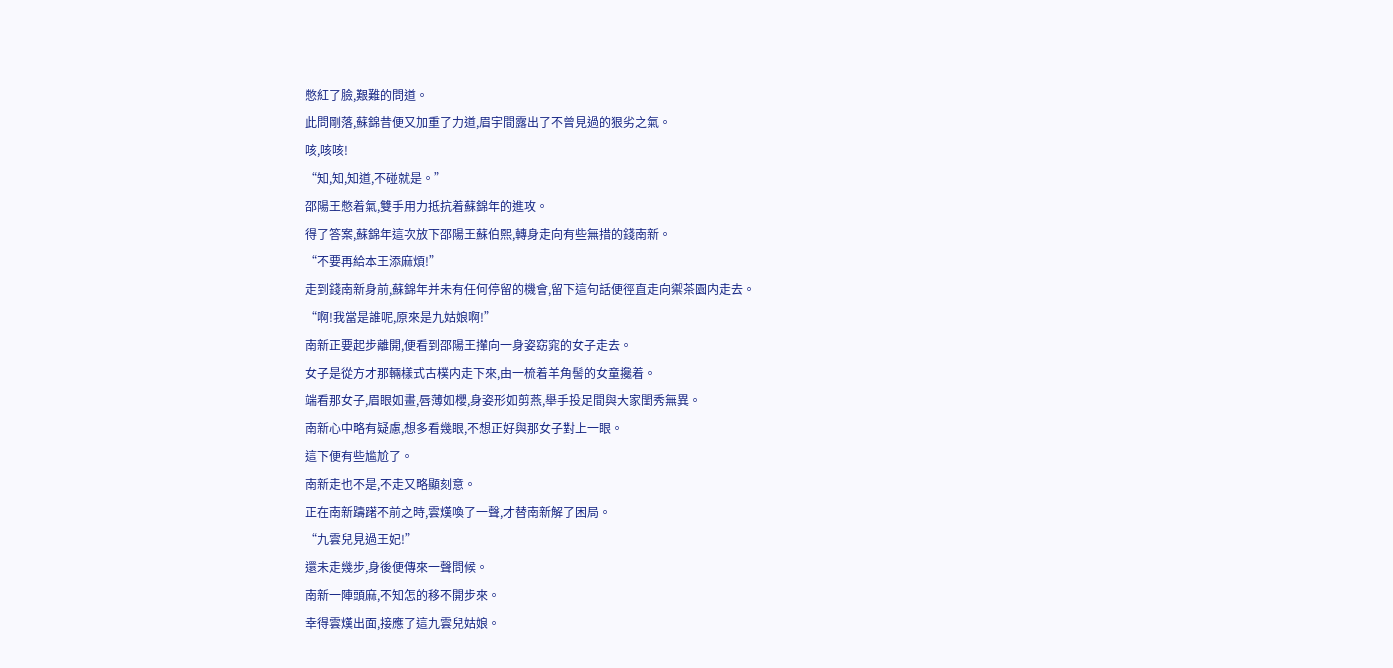憋紅了臉,艱難的問道。
此問剛落,蘇錦昔便又加重了力道,眉宇間露出了不曾見過的狠劣之氣。
咳,咳咳!
“知,知,知道,不碰就是。”
邵陽王憋着氣,雙手用力抵抗着蘇錦年的進攻。
得了答案,蘇錦年這次放下邵陽王蘇伯熙,轉身走向有些無措的錢南新。
“不要再給本王添麻煩!”
走到錢南新身前,蘇錦年并未有任何停留的機會,留下這句話便徑直走向禦茶園内走去。
“啊!我當是誰呢,原來是九姑娘啊!”
南新正要起步離開,便看到邵陽王攆向一身姿窈窕的女子走去。
女子是從方才那輛樣式古樸内走下來,由一梳着羊角髻的女童攙着。
端看那女子,眉眼如畫,唇薄如櫻,身姿形如剪燕,舉手投足間與大家閨秀無異。
南新心中略有疑慮,想多看幾眼,不想正好與那女子對上一眼。
這下便有些尴尬了。
南新走也不是,不走又略顯刻意。
正在南新躊躇不前之時,雲熯喚了一聲,才替南新解了困局。
“九雲兒見過王妃!”
還未走幾步,身後便傳來一聲問候。
南新一陣頭麻,不知怎的移不開步來。
幸得雲熯出面,接應了這九雲兒姑娘。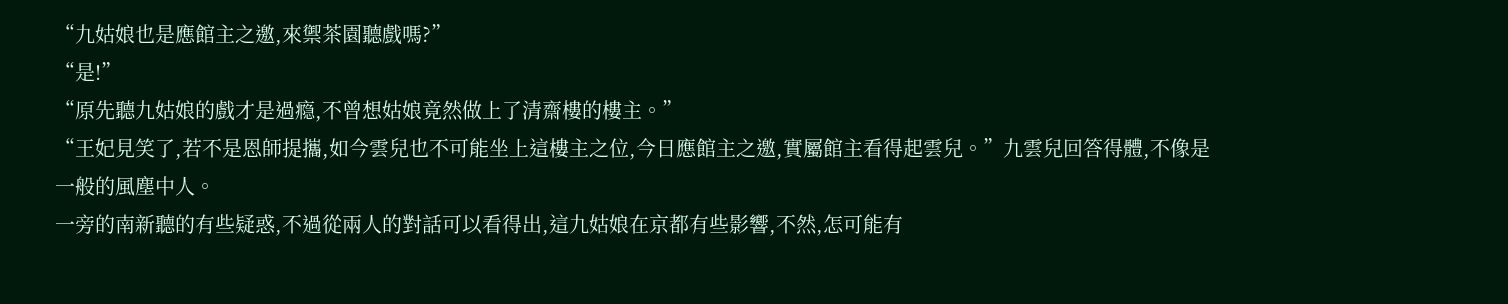“九姑娘也是應館主之邀,來禦茶園聽戲嗎?”
“是!”
“原先聽九姑娘的戲才是過瘾,不曾想姑娘竟然做上了清齋樓的樓主。”
“王妃見笑了,若不是恩師提攜,如今雲兒也不可能坐上這樓主之位,今日應館主之邀,實屬館主看得起雲兒。”九雲兒回答得體,不像是一般的風塵中人。
一旁的南新聽的有些疑惑,不過從兩人的對話可以看得出,這九姑娘在京都有些影響,不然,怎可能有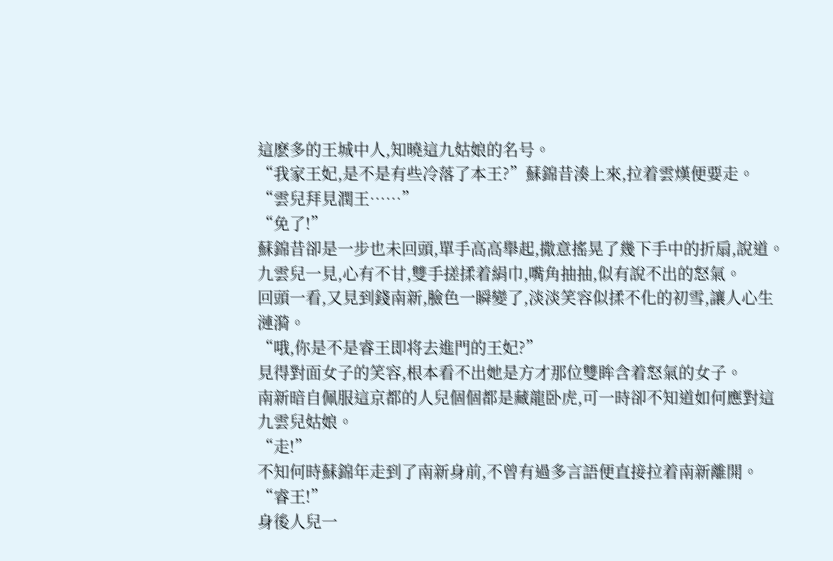這麽多的王城中人,知曉這九姑娘的名号。
“我家王妃,是不是有些冷落了本王?”蘇錦昔湊上來,拉着雲熯便要走。
“雲兒拜見潤王……”
“免了!”
蘇錦昔卻是一步也未回頭,單手高高舉起,撒意搖晃了幾下手中的折扇,說道。
九雲兒一見,心有不甘,雙手搓揉着絹巾,嘴角抽抽,似有說不出的怒氣。
回頭一看,又見到錢南新,臉色一瞬變了,淡淡笑容似揉不化的初雪,讓人心生漣漪。
“哦,你是不是睿王即将去進門的王妃?”
見得對面女子的笑容,根本看不出她是方才那位雙眸含着怒氣的女子。
南新暗自佩服這京都的人兒個個都是藏龍卧虎,可一時卻不知道如何應對這九雲兒姑娘。
“走!”
不知何時蘇錦年走到了南新身前,不曾有過多言語便直接拉着南新離開。
“睿王!”
身後人兒一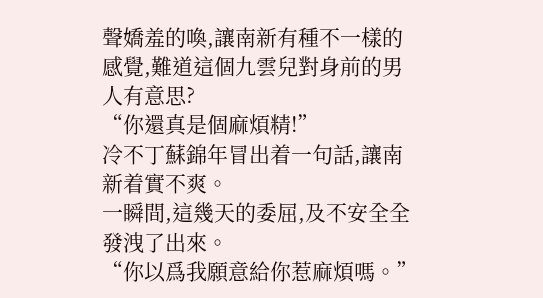聲嬌羞的喚,讓南新有種不一樣的感覺,難道這個九雲兒對身前的男人有意思?
“你還真是個麻煩精!”
冷不丁蘇錦年冒出着一句話,讓南新着實不爽。
一瞬間,這幾天的委屈,及不安全全發洩了出來。
“你以爲我願意給你惹麻煩嗎。”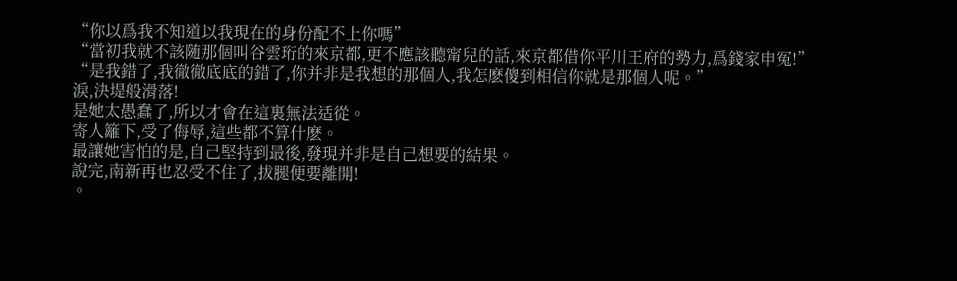“你以爲我不知道以我現在的身份配不上你嗎”
“當初我就不該随那個叫谷雲珩的來京都,更不應該聽甯兒的話,來京都借你平川王府的勢力,爲錢家申冤!”
“是我錯了,我徹徹底底的錯了,你并非是我想的那個人,我怎麽傻到相信你就是那個人呢。”
淚,決堤般滑落!
是她太愚蠢了,所以才會在這裏無法适從。
寄人籬下,受了侮辱,這些都不算什麽。
最讓她害怕的是,自己堅持到最後,發現并非是自己想要的結果。
說完,南新再也忍受不住了,拔腿便要離開!
。